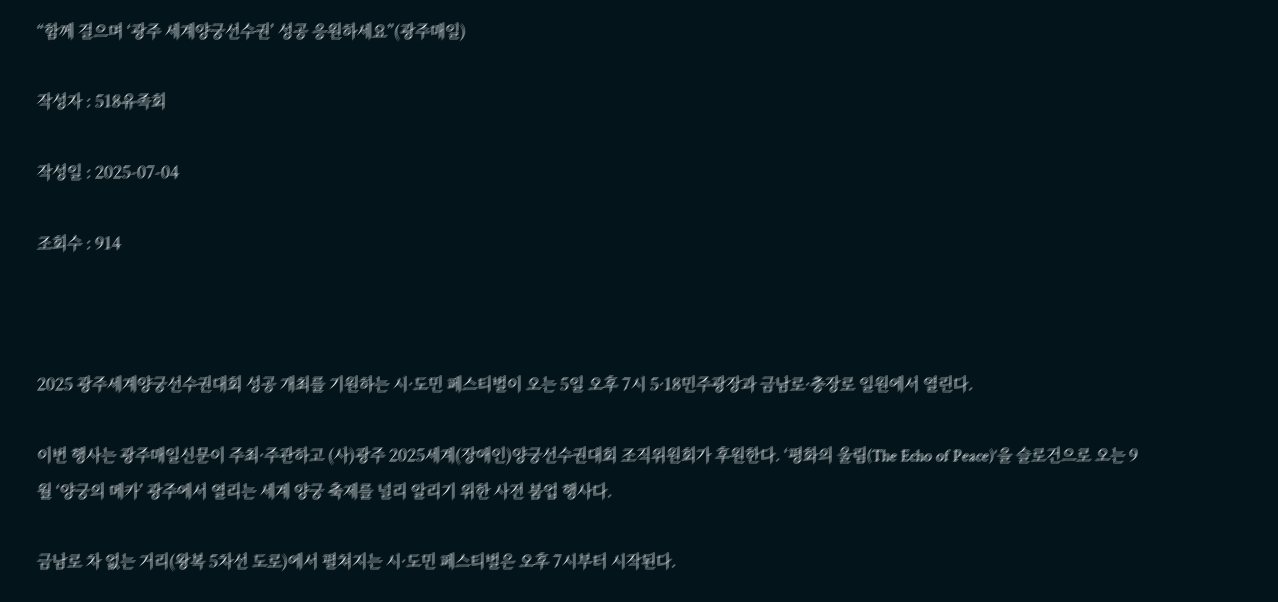“함께 걸으며 ‘광주 세계양궁선수권’ 성공 응원하세요”(광주매일)

작성자 : 518유족회

작성일 : 2025-07-04

조회수 : 914



2025 광주세계양궁선수권대회 성공 개최를 기원하는 시·도민 페스티벌이 오는 5일 오후 7시 5·18민주광장과 금남로·충장로 일원에서 열린다.

이번 행사는 광주매일신문이 주최·주관하고 (사)광주 2025세계(장애인)양궁선수권대회 조직위원회가 후원한다. ‘평화의 울림(The Echo of Peace)’을 슬로건으로 오는 9월 ‘양궁의 메카’ 광주에서 열리는 세계 양궁 축제를 널리 알리기 위한 사전 붐업 행사다.

금남로 차 없는 거리(왕복 5차선 도로)에서 펼쳐지는 시·도민 페스티벌은 오후 7시부터 시작된다.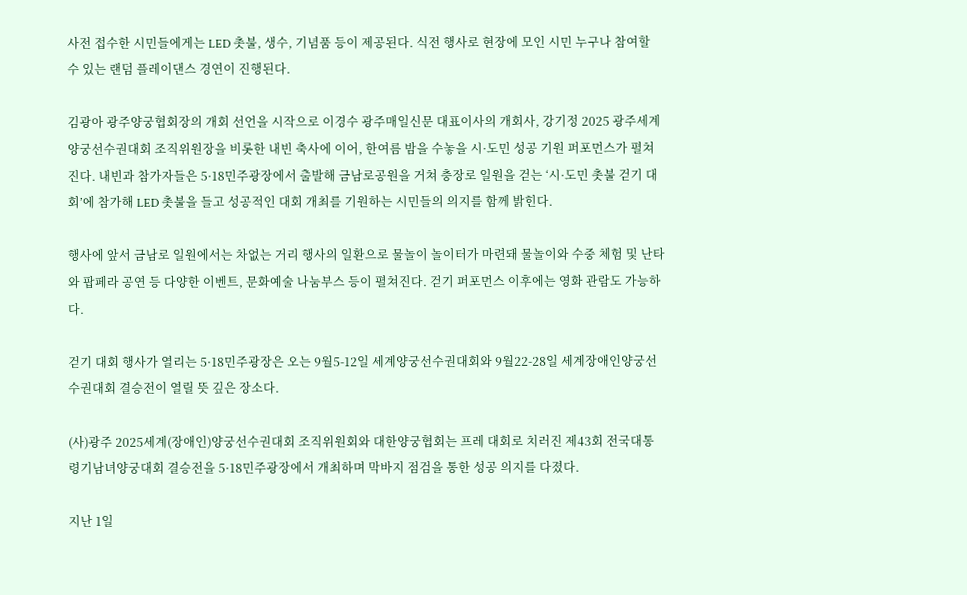사전 접수한 시민들에게는 LED 촛불, 생수, 기념품 등이 제공된다. 식전 행사로 현장에 모인 시민 누구나 참여할 수 있는 랜덤 플레이댄스 경연이 진행된다.

김광아 광주양궁협회장의 개회 선언을 시작으로 이경수 광주매일신문 대표이사의 개회사, 강기정 2025 광주세계양궁선수권대회 조직위원장을 비롯한 내빈 축사에 이어, 한여름 밤을 수놓을 시·도민 성공 기원 퍼포먼스가 펼쳐진다. 내빈과 참가자들은 5·18민주광장에서 출발해 금남로공원을 거쳐 충장로 일원을 걷는 ‘시·도민 촛불 걷기 대회’에 참가해 LED 촛불을 들고 성공적인 대회 개최를 기원하는 시민들의 의지를 함께 밝힌다.

행사에 앞서 금남로 일원에서는 차없는 거리 행사의 일환으로 물놀이 놀이터가 마련돼 물놀이와 수중 체험 및 난타와 팝페라 공연 등 다양한 이벤트, 문화예술 나눔부스 등이 펼쳐진다. 걷기 퍼포먼스 이후에는 영화 관람도 가능하다.

걷기 대회 행사가 열리는 5·18민주광장은 오는 9월5-12일 세계양궁선수권대회와 9월22-28일 세계장애인양궁선수권대회 결승전이 열릴 뜻 깊은 장소다.

(사)광주 2025세계(장애인)양궁선수권대회 조직위원회와 대한양궁협회는 프레 대회로 치러진 제43회 전국대통령기남녀양궁대회 결승전을 5·18민주광장에서 개최하며 막바지 점검을 통한 성공 의지를 다졌다.

지난 1일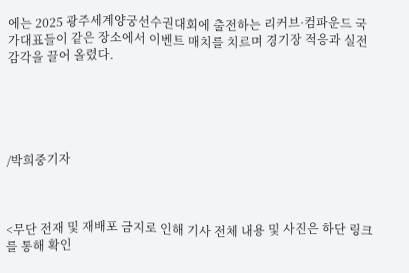에는 2025 광주세계양궁선수권대회에 출전하는 리커브·컴파운드 국가대표들이 같은 장소에서 이벤트 매치를 치르며 경기장 적응과 실전 감각을 끌어 올렸다.





/박희중기자



<무단 전재 및 재배포 금지로 인해 기사 전체 내용 및 사진은 하단 링크를 통해 확인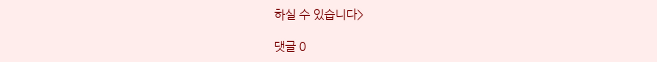하실 수 있습니다>

댓글 0